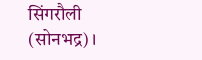सिंगरौली (सोनभद्र)।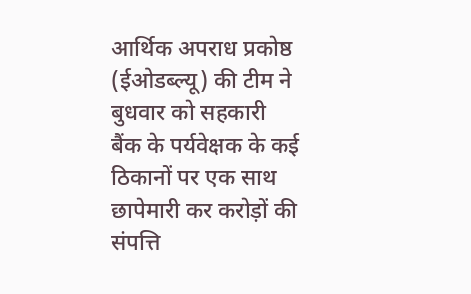आर्थिक अपराध प्रकोष्ठ (ईओडब्ल्यू) की टीम ने बुधवार को सहकारी बैंक के पर्यवेक्षक के कई ठिकानों पर एक साथ छापेमारी कर करोड़ों की संपत्ति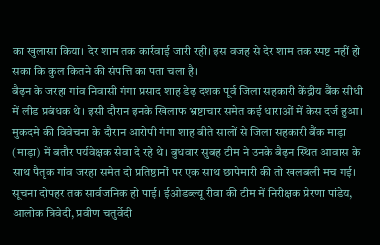का खुलासा किया। देर शाम तक कार्रवाई जारी रही। इस वजह से देर शाम तक स्पष्ट नहीं हो सका कि कुल कितने की संपत्ति का पता चला है।
बैढ़न के जरहा गांव निवासी गंगा प्रसाद शाह डेढ़ दशक पूर्व जिला सहकारी केंद्रीय बैंक सीधी में लीड प्रबंधक थे। इसी दौरान इनके खिलाफ भ्रष्टाचार समेत कई धाराओं में केस दर्ज हुआ। मुकदमे की विवेचना के दौरान आरोपी गंगा शाह बीते सालों से जिला सहकारी बैंक माड़ा (माड़ा) में बतौर पर्यवेक्षक सेवा दे रहे थे। बुधवार सुबह टीम ने उनके बैढ़न स्थित आवास के साथ पैतृक गांव जरहा समेत दो प्रतिष्ठानों पर एक साथ छापेमारी की तो खलबली मच गई। सूचना दोपहर तक सार्वजनिक हो पाई। ईओडब्ल्यू रीवा की टीम में निरीक्षक प्रेरणा पांडेय, आलोक त्रिवेदी, प्रवीण चतुर्वेदी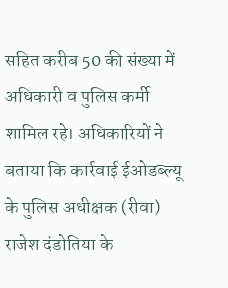सहित करीब 50 की संख्या में अधिकारी व पुलिस कर्मी शामिल रहे। अधिकारियों ने बताया कि कार्रवाई ईओडब्ल्यू के पुलिस अधीक्षक (रीवा) राजेश दंडोतिया के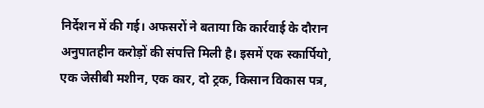निर्देशन में की गई। अफसरों ने बताया कि कार्रवाई के दौरान अनुपातहीन करोड़ों की संपत्ति मिली है। इसमें एक स्कार्पियो, एक जेसीबी मशीन, एक कार, दो ट्रक, किसान विकास पत्र,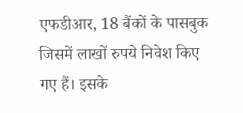एफडीआर, 18 बैंकों के पासबुक जिसमें लाखों रुपये निवेश किए गए हैं। इसके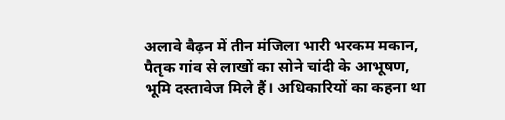अलावे बैढ़न में तीन मंजिला भारी भरकम मकान, पैतृक गांव से लाखों का सोने चांदी के आभूषण, भूमि दस्तावेज मिले हैं। अधिकारियों का कहना था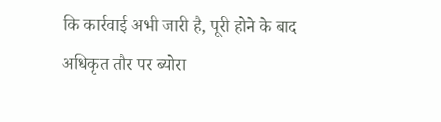कि कार्रवाई अभी जारी है, पूरी होने के बाद अधिकृत तौर पर ब्योरा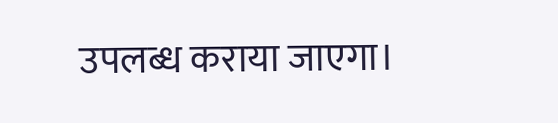उपलब्ध कराया जाएगा।